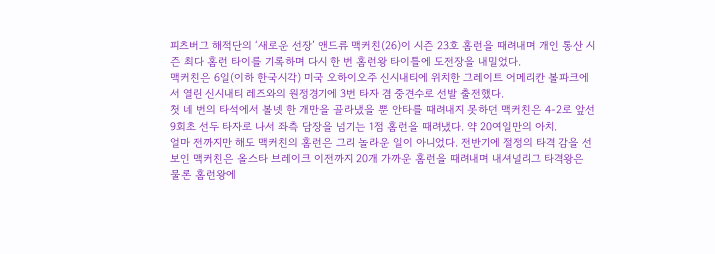피츠버그 해적단의 ‘새로운 선장’ 앤드류 맥커친(26)이 시즌 23호 홈런을 때려내며 개인 통산 시즌 최다 홈런 타이를 기록하며 다시 한 번 홈런왕 타이틀에 도전장을 내밀었다.
맥커친은 6일(이하 한국시각) 미국 오하이오주 신시내티에 위치한 그레이트 어메리칸 볼파크에서 열린 신시내티 레즈와의 원정경기에 3번 타자 겸 중견수로 선발 출전했다.
첫 네 번의 타석에서 볼넷 한 개만을 골라냈을 뿐 안타를 때려내지 못하던 맥커친은 4-2로 앞선 9회초 선두 타자로 나서 좌측 담장을 넘기는 1점 홈런을 때려냈다. 약 20여일만의 아치.
얼마 전까지만 해도 맥커친의 홈런은 그리 놀라운 일이 아니었다. 전반기에 절정의 타격 감을 선보인 맥커친은 올스타 브레이크 이전까지 20개 가까운 홈런을 때려내며 내셔널리그 타격왕은 물론 홈런왕에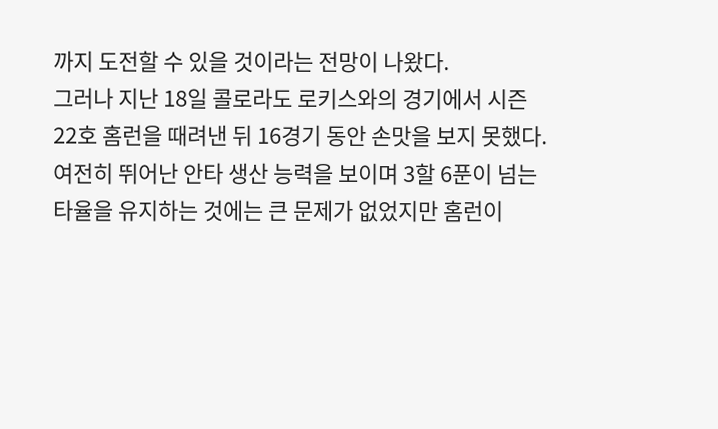까지 도전할 수 있을 것이라는 전망이 나왔다.
그러나 지난 18일 콜로라도 로키스와의 경기에서 시즌 22호 홈런을 때려낸 뒤 16경기 동안 손맛을 보지 못했다.
여전히 뛰어난 안타 생산 능력을 보이며 3할 6푼이 넘는 타율을 유지하는 것에는 큰 문제가 없었지만 홈런이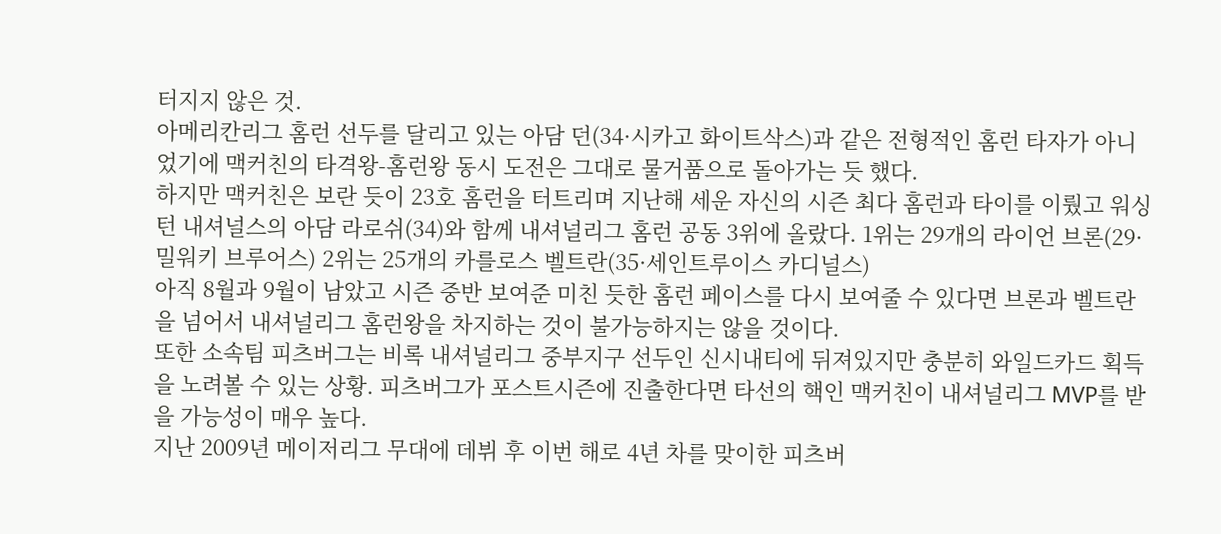터지지 않은 것.
아메리칸리그 홈런 선두를 달리고 있는 아담 던(34·시카고 화이트삭스)과 같은 전형적인 홈런 타자가 아니었기에 맥커친의 타격왕-홈런왕 동시 도전은 그대로 물거품으로 돌아가는 듯 했다.
하지만 맥커친은 보란 듯이 23호 홈런을 터트리며 지난해 세운 자신의 시즌 최다 홈런과 타이를 이뤘고 워싱턴 내셔널스의 아담 라로쉬(34)와 함께 내셔널리그 홈런 공동 3위에 올랐다. 1위는 29개의 라이언 브론(29·밀워키 브루어스) 2위는 25개의 카를로스 벨트란(35·세인트루이스 카디널스)
아직 8월과 9월이 남았고 시즌 중반 보여준 미친 듯한 홈런 페이스를 다시 보여줄 수 있다면 브론과 벨트란을 넘어서 내셔널리그 홈런왕을 차지하는 것이 불가능하지는 않을 것이다.
또한 소속팀 피츠버그는 비록 내셔널리그 중부지구 선두인 신시내티에 뒤져있지만 충분히 와일드카드 획득을 노려볼 수 있는 상황. 피츠버그가 포스트시즌에 진출한다면 타선의 핵인 맥커친이 내셔널리그 MVP를 받을 가능성이 매우 높다.
지난 2009년 메이저리그 무대에 데뷔 후 이번 해로 4년 차를 맞이한 피츠버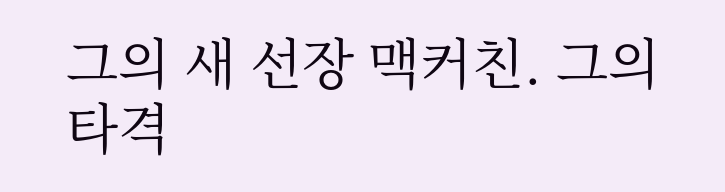그의 새 선장 맥커친. 그의 타격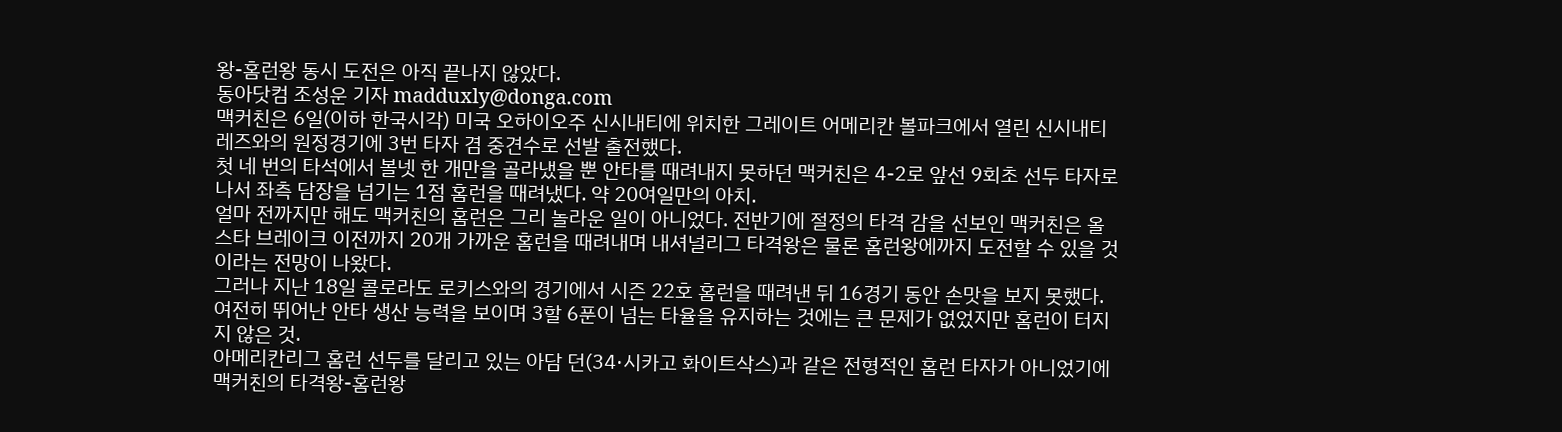왕-홈런왕 동시 도전은 아직 끝나지 않았다.
동아닷컴 조성운 기자 madduxly@donga.com
맥커친은 6일(이하 한국시각) 미국 오하이오주 신시내티에 위치한 그레이트 어메리칸 볼파크에서 열린 신시내티 레즈와의 원정경기에 3번 타자 겸 중견수로 선발 출전했다.
첫 네 번의 타석에서 볼넷 한 개만을 골라냈을 뿐 안타를 때려내지 못하던 맥커친은 4-2로 앞선 9회초 선두 타자로 나서 좌측 담장을 넘기는 1점 홈런을 때려냈다. 약 20여일만의 아치.
얼마 전까지만 해도 맥커친의 홈런은 그리 놀라운 일이 아니었다. 전반기에 절정의 타격 감을 선보인 맥커친은 올스타 브레이크 이전까지 20개 가까운 홈런을 때려내며 내셔널리그 타격왕은 물론 홈런왕에까지 도전할 수 있을 것이라는 전망이 나왔다.
그러나 지난 18일 콜로라도 로키스와의 경기에서 시즌 22호 홈런을 때려낸 뒤 16경기 동안 손맛을 보지 못했다.
여전히 뛰어난 안타 생산 능력을 보이며 3할 6푼이 넘는 타율을 유지하는 것에는 큰 문제가 없었지만 홈런이 터지지 않은 것.
아메리칸리그 홈런 선두를 달리고 있는 아담 던(34·시카고 화이트삭스)과 같은 전형적인 홈런 타자가 아니었기에 맥커친의 타격왕-홈런왕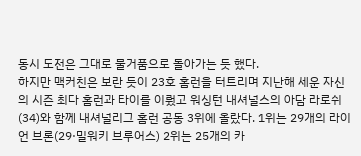동시 도전은 그대로 물거품으로 돌아가는 듯 했다.
하지만 맥커친은 보란 듯이 23호 홈런을 터트리며 지난해 세운 자신의 시즌 최다 홈런과 타이를 이뤘고 워싱턴 내셔널스의 아담 라로쉬(34)와 함께 내셔널리그 홈런 공동 3위에 올랐다. 1위는 29개의 라이언 브론(29·밀워키 브루어스) 2위는 25개의 카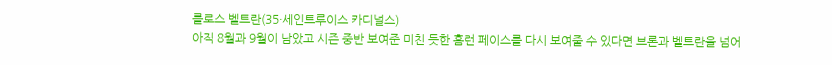를로스 벨트란(35·세인트루이스 카디널스)
아직 8월과 9월이 남았고 시즌 중반 보여준 미친 듯한 홈런 페이스를 다시 보여줄 수 있다면 브론과 벨트란을 넘어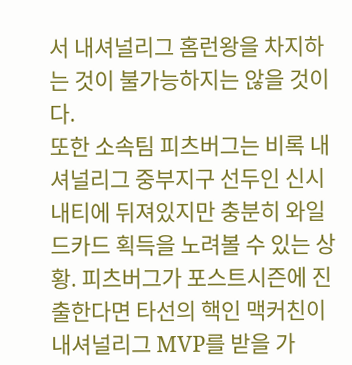서 내셔널리그 홈런왕을 차지하는 것이 불가능하지는 않을 것이다.
또한 소속팀 피츠버그는 비록 내셔널리그 중부지구 선두인 신시내티에 뒤져있지만 충분히 와일드카드 획득을 노려볼 수 있는 상황. 피츠버그가 포스트시즌에 진출한다면 타선의 핵인 맥커친이 내셔널리그 MVP를 받을 가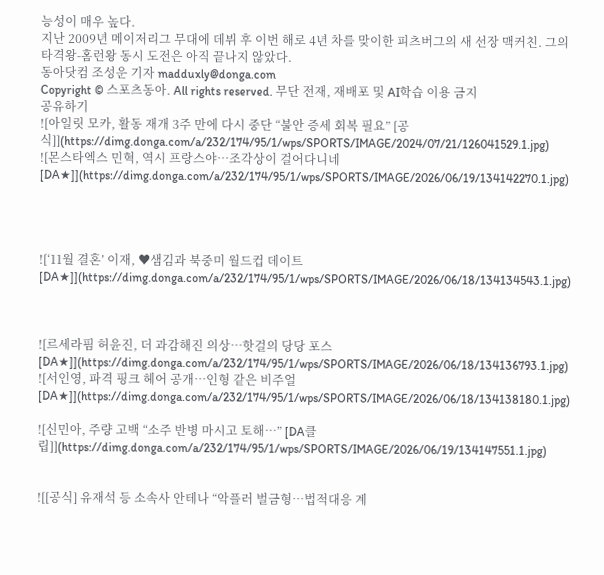능성이 매우 높다.
지난 2009년 메이저리그 무대에 데뷔 후 이번 해로 4년 차를 맞이한 피츠버그의 새 선장 맥커친. 그의 타격왕-홈런왕 동시 도전은 아직 끝나지 않았다.
동아닷컴 조성운 기자 madduxly@donga.com
Copyright © 스포츠동아. All rights reserved. 무단 전재, 재배포 및 AI학습 이용 금지
공유하기
![아일릿 모카, 활동 재개 3주 만에 다시 중단 “불안 증세 회복 필요” [공식]](https://dimg.donga.com/a/232/174/95/1/wps/SPORTS/IMAGE/2024/07/21/126041529.1.jpg)
![몬스타엑스 민혁, 역시 프랑스야…조각상이 걸어다니네 [DA★]](https://dimg.donga.com/a/232/174/95/1/wps/SPORTS/IMAGE/2026/06/19/134142270.1.jpg)




![‘11월 결혼’ 이재, ♥샘김과 북중미 월드컵 데이트 [DA★]](https://dimg.donga.com/a/232/174/95/1/wps/SPORTS/IMAGE/2026/06/18/134134543.1.jpg)



![르세라핌 허윤진, 더 과감해진 의상…핫걸의 당당 포스 [DA★]](https://dimg.donga.com/a/232/174/95/1/wps/SPORTS/IMAGE/2026/06/18/134136793.1.jpg)
![서인영, 파격 핑크 헤어 공개…인형 같은 비주얼 [DA★]](https://dimg.donga.com/a/232/174/95/1/wps/SPORTS/IMAGE/2026/06/18/134138180.1.jpg)

![신민아, 주량 고백 “소주 반병 마시고 토해…” [DA클립]](https://dimg.donga.com/a/232/174/95/1/wps/SPORTS/IMAGE/2026/06/19/134147551.1.jpg)


![[공식] 유재석 등 소속사 안테나 “악플러 벌금형…법적대응 계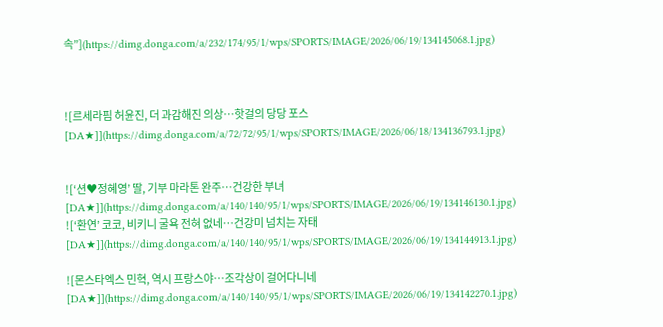속”](https://dimg.donga.com/a/232/174/95/1/wps/SPORTS/IMAGE/2026/06/19/134145068.1.jpg)



![르세라핌 허윤진, 더 과감해진 의상…핫걸의 당당 포스 [DA★]](https://dimg.donga.com/a/72/72/95/1/wps/SPORTS/IMAGE/2026/06/18/134136793.1.jpg)


![‘션♥정혜영’ 딸, 기부 마라톤 완주…건강한 부녀 [DA★]](https://dimg.donga.com/a/140/140/95/1/wps/SPORTS/IMAGE/2026/06/19/134146130.1.jpg)
![‘환연’ 코코, 비키니 굴욕 전혀 없네…건강미 넘치는 자태 [DA★]](https://dimg.donga.com/a/140/140/95/1/wps/SPORTS/IMAGE/2026/06/19/134144913.1.jpg)

![몬스타엑스 민혁, 역시 프랑스야…조각상이 걸어다니네 [DA★]](https://dimg.donga.com/a/140/140/95/1/wps/SPORTS/IMAGE/2026/06/19/134142270.1.jpg)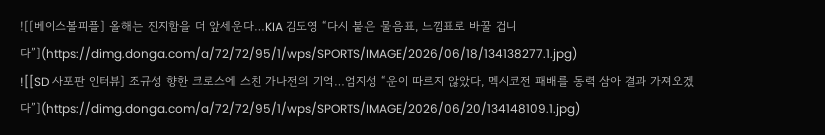![[베이스볼피플] 올해는 진지함을 더 앞세운다…KIA 김도영 “다시 붙은 물음표, 느낌표로 바꿀 겁니다”](https://dimg.donga.com/a/72/72/95/1/wps/SPORTS/IMAGE/2026/06/18/134138277.1.jpg)
![[SD 사포판 인터뷰] 조규성 향한 크로스에 스친 가나전의 기억…엄지성 “운이 따르지 않았다, 멕시코전 패배를 동력 삼아 결과 가져오겠다”](https://dimg.donga.com/a/72/72/95/1/wps/SPORTS/IMAGE/2026/06/20/134148109.1.jpg)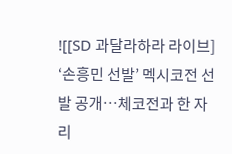![[SD 과달라하라 라이브] ‘손흥민 선발’ 멕시코전 선발 공개…체코전과 한 자리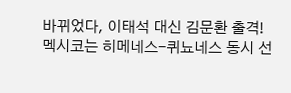바뀌었다, 이태석 대신 김문환 출격! 멕시코는 히메네스-퀴뇨네스 동시 선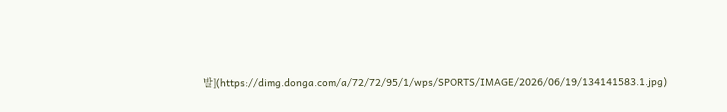발](https://dimg.donga.com/a/72/72/95/1/wps/SPORTS/IMAGE/2026/06/19/134141583.1.jpg)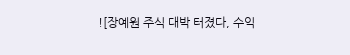![장예원 주식 대박 터졌다, 수익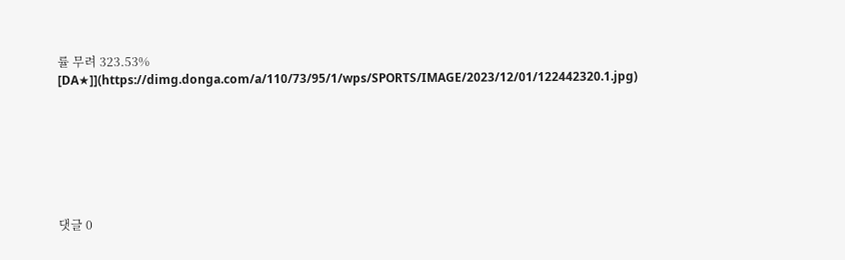률 무려 323.53% [DA★]](https://dimg.donga.com/a/110/73/95/1/wps/SPORTS/IMAGE/2023/12/01/122442320.1.jpg)







댓글 0